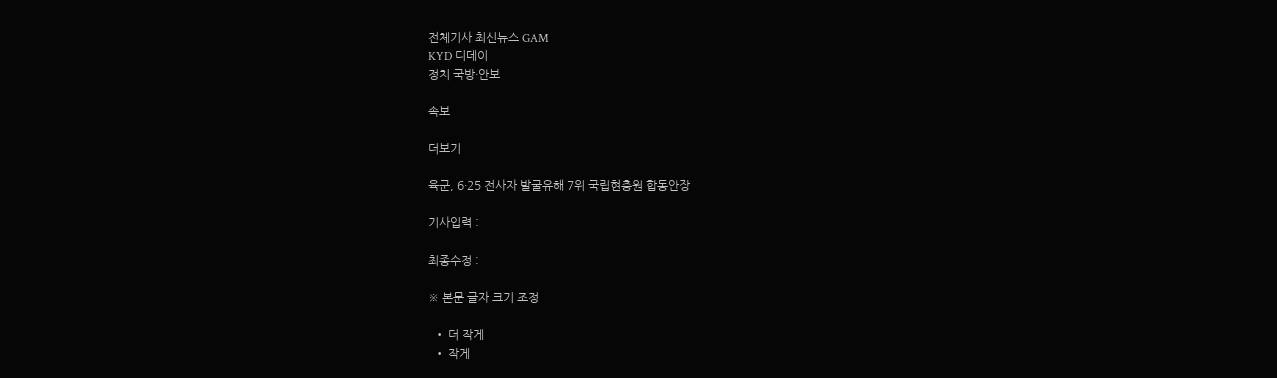전체기사 최신뉴스 GAM
KYD 디데이
정치 국방·안보

속보

더보기

육군, 6·25 전사자 발굴유해 7위 국립현충원 합동안장

기사입력 :

최종수정 :

※ 본문 글자 크기 조정

  • 더 작게
  • 작게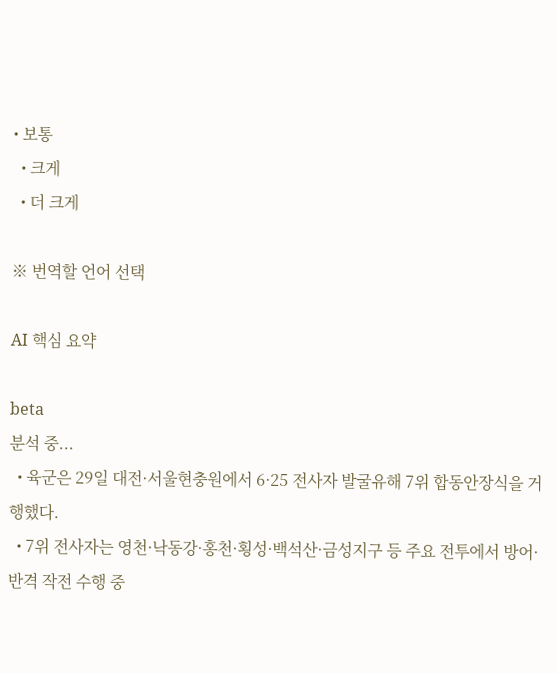• 보통
  • 크게
  • 더 크게

※ 번역할 언어 선택

AI 핵심 요약

beta
분석 중...
  • 육군은 29일 대전·서울현충원에서 6·25 전사자 발굴유해 7위 합동안장식을 거행했다.
  • 7위 전사자는 영천·낙동강·홍천·횡성·백석산·금성지구 등 주요 전투에서 방어·반격 작전 수행 중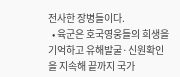전사한 장병들이다.
  • 육군은 호국영웅들의 희생을 기억하고 유해발굴·신원확인을 지속해 끝까지 국가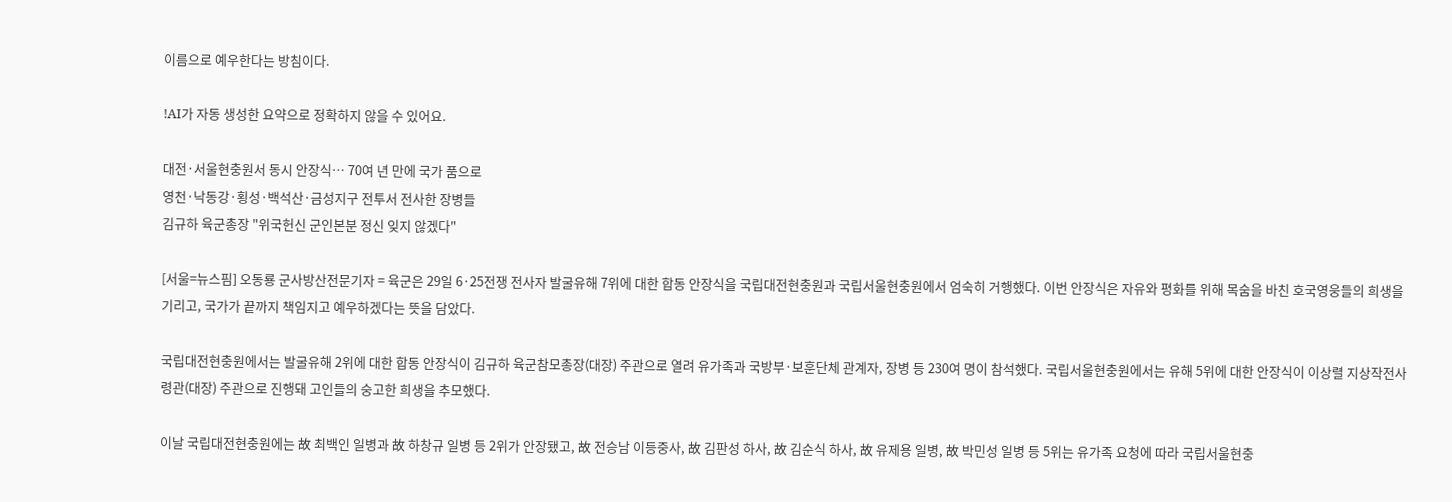이름으로 예우한다는 방침이다.

!AI가 자동 생성한 요약으로 정확하지 않을 수 있어요.

대전·서울현충원서 동시 안장식… 70여 년 만에 국가 품으로
영천·낙동강·횡성·백석산·금성지구 전투서 전사한 장병들
김규하 육군총장 "위국헌신 군인본분 정신 잊지 않겠다"

[서울=뉴스핌] 오동룡 군사방산전문기자 = 육군은 29일 6·25전쟁 전사자 발굴유해 7위에 대한 합동 안장식을 국립대전현충원과 국립서울현충원에서 엄숙히 거행했다. 이번 안장식은 자유와 평화를 위해 목숨을 바친 호국영웅들의 희생을 기리고, 국가가 끝까지 책임지고 예우하겠다는 뜻을 담았다.

국립대전현충원에서는 발굴유해 2위에 대한 합동 안장식이 김규하 육군참모총장(대장) 주관으로 열려 유가족과 국방부·보훈단체 관계자, 장병 등 230여 명이 참석했다. 국립서울현충원에서는 유해 5위에 대한 안장식이 이상렬 지상작전사령관(대장) 주관으로 진행돼 고인들의 숭고한 희생을 추모했다.

이날 국립대전현충원에는 故 최백인 일병과 故 하창규 일병 등 2위가 안장됐고, 故 전승남 이등중사, 故 김판성 하사, 故 김순식 하사, 故 유제용 일병, 故 박민성 일병 등 5위는 유가족 요청에 따라 국립서울현충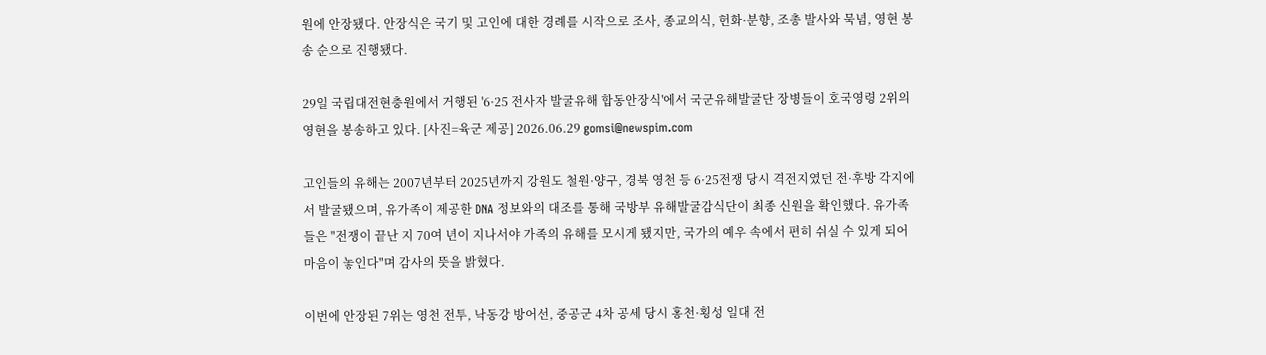원에 안장됐다. 안장식은 국기 및 고인에 대한 경례를 시작으로 조사, 종교의식, 헌화·분향, 조총 발사와 묵념, 영현 봉송 순으로 진행됐다.

29일 국립대전현충원에서 거행된 '6·25 전사자 발굴유해 합동안장식'에서 국군유해발굴단 장병들이 호국영령 2위의 영현을 봉송하고 있다. [사진=육군 제공] 2026.06.29 gomsi@newspim.com

고인들의 유해는 2007년부터 2025년까지 강원도 철원·양구, 경북 영천 등 6·25전쟁 당시 격전지였던 전·후방 각지에서 발굴됐으며, 유가족이 제공한 DNA 정보와의 대조를 통해 국방부 유해발굴감식단이 최종 신원을 확인했다. 유가족들은 "전쟁이 끝난 지 70여 년이 지나서야 가족의 유해를 모시게 됐지만, 국가의 예우 속에서 편히 쉬실 수 있게 되어 마음이 놓인다"며 감사의 뜻을 밝혔다.

이번에 안장된 7위는 영천 전투, 낙동강 방어선, 중공군 4차 공세 당시 홍천·횡성 일대 전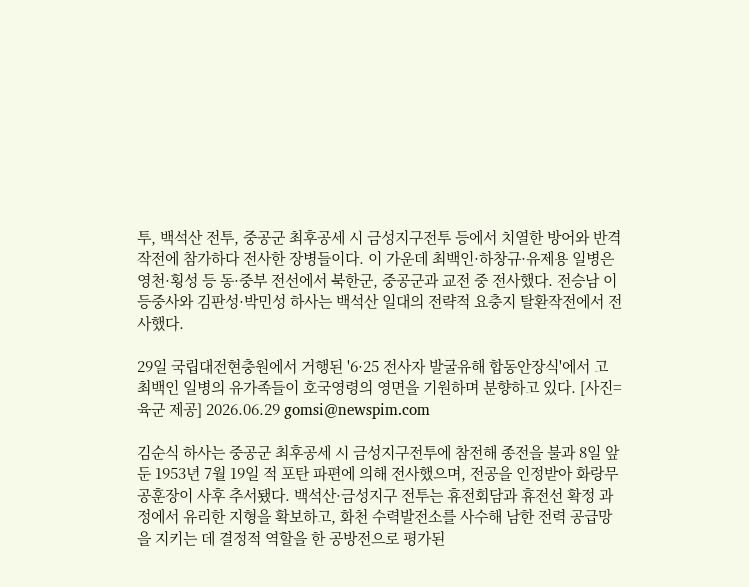투, 백석산 전투, 중공군 최후공세 시 금성지구전투 등에서 치열한 방어와 반격 작전에 참가하다 전사한 장병들이다. 이 가운데 최백인·하창규·유제용 일병은 영천·횡성 등 동·중부 전선에서 북한군, 중공군과 교전 중 전사했다. 전승남 이등중사와 김판성·박민성 하사는 백석산 일대의 전략적 요충지 탈환작전에서 전사했다.

29일 국립대전현충원에서 거행된 '6·25 전사자 발굴유해 합동안장식'에서 고 최백인 일병의 유가족들이 호국영령의 영면을 기원하며 분향하고 있다. [사진=육군 제공] 2026.06.29 gomsi@newspim.com

김순식 하사는 중공군 최후공세 시 금성지구전투에 참전해 종전을 불과 8일 앞둔 1953년 7월 19일 적 포탄 파편에 의해 전사했으며, 전공을 인정받아 화랑무공훈장이 사후 추서됐다. 백석산·금성지구 전투는 휴전회담과 휴전선 확정 과정에서 유리한 지형을 확보하고, 화천 수력발전소를 사수해 남한 전력 공급망을 지키는 데 결정적 역할을 한 공방전으로 평가된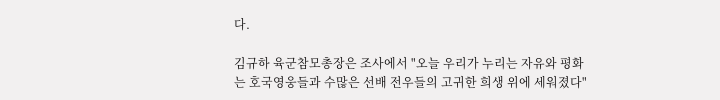다.

김규하 육군참모총장은 조사에서 "오늘 우리가 누리는 자유와 평화는 호국영웅들과 수많은 선배 전우들의 고귀한 희생 위에 세워졌다"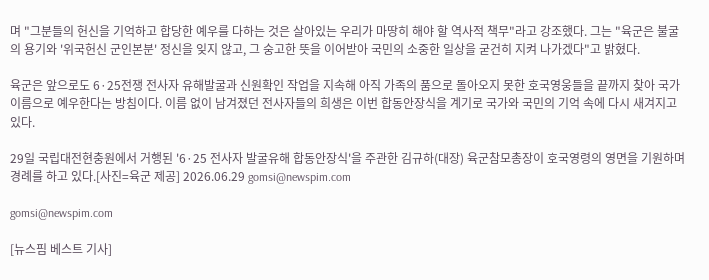며 "그분들의 헌신을 기억하고 합당한 예우를 다하는 것은 살아있는 우리가 마땅히 해야 할 역사적 책무"라고 강조했다. 그는 "육군은 불굴의 용기와 '위국헌신 군인본분' 정신을 잊지 않고, 그 숭고한 뜻을 이어받아 국민의 소중한 일상을 굳건히 지켜 나가겠다"고 밝혔다.

육군은 앞으로도 6·25전쟁 전사자 유해발굴과 신원확인 작업을 지속해 아직 가족의 품으로 돌아오지 못한 호국영웅들을 끝까지 찾아 국가 이름으로 예우한다는 방침이다. 이름 없이 남겨졌던 전사자들의 희생은 이번 합동안장식을 계기로 국가와 국민의 기억 속에 다시 새겨지고 있다.

29일 국립대전현충원에서 거행된 '6·25 전사자 발굴유해 합동안장식'을 주관한 김규하(대장) 육군참모총장이 호국영령의 영면을 기원하며 경례를 하고 있다.[사진=육군 제공] 2026.06.29 gomsi@newspim.com

gomsi@newspim.com

[뉴스핌 베스트 기사]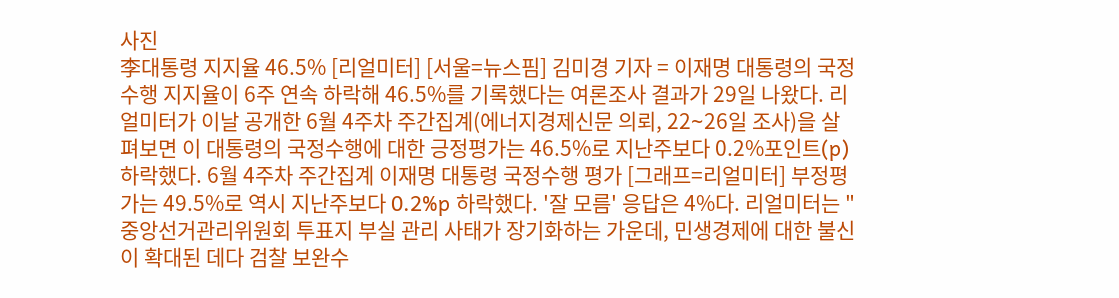사진
李대통령 지지율 46.5% [리얼미터] [서울=뉴스핌] 김미경 기자 = 이재명 대통령의 국정수행 지지율이 6주 연속 하락해 46.5%를 기록했다는 여론조사 결과가 29일 나왔다. 리얼미터가 이날 공개한 6월 4주차 주간집계(에너지경제신문 의뢰, 22∼26일 조사)을 살펴보면 이 대통령의 국정수행에 대한 긍정평가는 46.5%로 지난주보다 0.2%포인트(p) 하락했다. 6월 4주차 주간집계 이재명 대통령 국정수행 평가 [그래프=리얼미터] 부정평가는 49.5%로 역시 지난주보다 0.2%p 하락했다. '잘 모름' 응답은 4%다. 리얼미터는 "중앙선거관리위원회 투표지 부실 관리 사태가 장기화하는 가운데, 민생경제에 대한 불신이 확대된 데다 검찰 보완수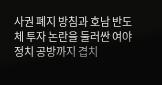사권 폐지 방침과 호남 반도체 투자 논란을 둘러싼 여야 정치 공방까지 겹치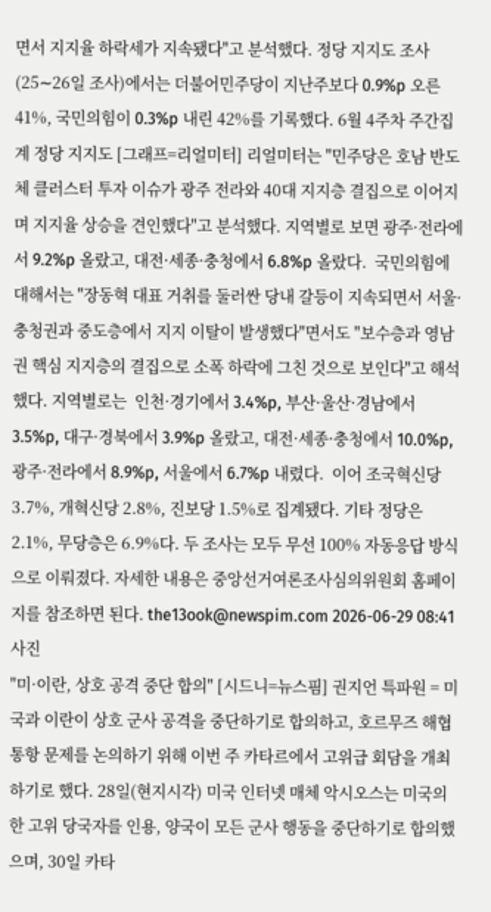면서 지지율 하락세가 지속됐다"고 분석했다. 정당 지지도 조사(25∼26일 조사)에서는 더불어민주당이 지난주보다 0.9%p 오른 41%, 국민의힘이 0.3%p 내린 42%를 기록했다. 6월 4주차 주간집계 정당 지지도 [그래프=리얼미터] 리얼미터는 "민주당은 호남 반도체 클러스터 투자 이슈가 광주 전라와 40대 지지층 결집으로 이어지며 지지율 상승을 견인했다"고 분석했다. 지역별로 보면 광주·전라에서 9.2%p 올랐고, 대전·세종·충청에서 6.8%p 올랐다.  국민의힘에 대해서는 "장동혁 대표 거취를 둘러싼 당내 갈등이 지속되면서 서울·충청권과 중도층에서 지지 이탈이 발생했다"면서도 "보수층과 영남권 핵심 지지층의 결집으로 소폭 하락에 그친 것으로 보인다"고 해석했다. 지역별로는  인천·경기에서 3.4%p, 부산·울산·경남에서 3.5%p, 대구·경북에서 3.9%p 올랐고, 대전·세종·충청에서 10.0%p, 광주·전라에서 8.9%p, 서울에서 6.7%p 내렸다.  이어 조국혁신당 3.7%, 개혁신당 2.8%, 진보당 1.5%로 집계됐다. 기타 정당은 2.1%, 무당층은 6.9%다. 두 조사는 모두 무선 100% 자동응답 방식으로 이뤄졌다. 자세한 내용은 중앙선거여론조사심의위원회 홈페이지를 참조하면 된다. the13ook@newspim.com 2026-06-29 08:41
사진
"미·이란, 상호 공격 중단 합의" [시드니=뉴스핌] 권지언 특파원 = 미국과 이란이 상호 군사 공격을 중단하기로 합의하고, 호르무즈 해협 통항 문제를 논의하기 위해 이번 주 카타르에서 고위급 회담을 개최하기로 했다. 28일(현지시각) 미국 인터넷 매체 악시오스는 미국의 한 고위 당국자를 인용, 양국이 모든 군사 행동을 중단하기로 합의했으며, 30일 카타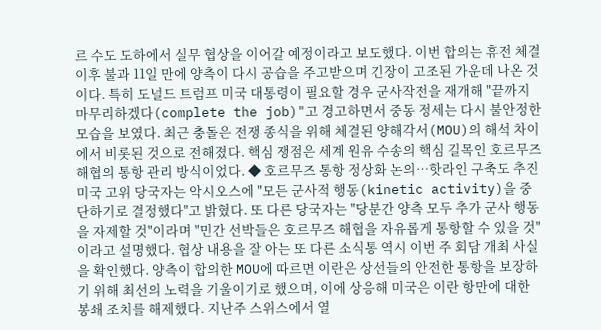르 수도 도하에서 실무 협상을 이어갈 예정이라고 보도했다. 이번 합의는 휴전 체결 이후 불과 11일 만에 양측이 다시 공습을 주고받으며 긴장이 고조된 가운데 나온 것이다. 특히 도널드 트럼프 미국 대통령이 필요할 경우 군사작전을 재개해 "끝까지 마무리하겠다(complete the job)"고 경고하면서 중동 정세는 다시 불안정한 모습을 보였다. 최근 충돌은 전쟁 종식을 위해 체결된 양해각서(MOU)의 해석 차이에서 비롯된 것으로 전해졌다. 핵심 쟁점은 세계 원유 수송의 핵심 길목인 호르무즈 해협의 통항 관리 방식이었다. ◆ 호르무즈 통항 정상화 논의…핫라인 구축도 추진 미국 고위 당국자는 악시오스에 "모든 군사적 행동(kinetic activity)을 중단하기로 결정했다"고 밝혔다. 또 다른 당국자는 "당분간 양측 모두 추가 군사 행동을 자제할 것"이라며 "민간 선박들은 호르무즈 해협을 자유롭게 통항할 수 있을 것"이라고 설명했다. 협상 내용을 잘 아는 또 다른 소식통 역시 이번 주 회담 개최 사실을 확인했다. 양측이 합의한 MOU에 따르면 이란은 상선들의 안전한 통항을 보장하기 위해 최선의 노력을 기울이기로 했으며, 이에 상응해 미국은 이란 항만에 대한 봉쇄 조치를 해제했다. 지난주 스위스에서 열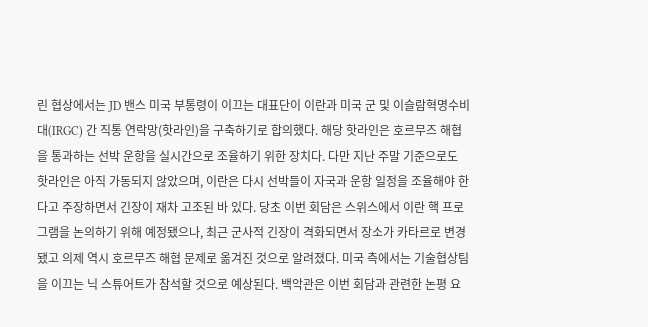린 협상에서는 JD 밴스 미국 부통령이 이끄는 대표단이 이란과 미국 군 및 이슬람혁명수비대(IRGC) 간 직통 연락망(핫라인)을 구축하기로 합의했다. 해당 핫라인은 호르무즈 해협을 통과하는 선박 운항을 실시간으로 조율하기 위한 장치다. 다만 지난 주말 기준으로도 핫라인은 아직 가동되지 않았으며, 이란은 다시 선박들이 자국과 운항 일정을 조율해야 한다고 주장하면서 긴장이 재차 고조된 바 있다. 당초 이번 회담은 스위스에서 이란 핵 프로그램을 논의하기 위해 예정됐으나, 최근 군사적 긴장이 격화되면서 장소가 카타르로 변경됐고 의제 역시 호르무즈 해협 문제로 옮겨진 것으로 알려졌다. 미국 측에서는 기술협상팀을 이끄는 닉 스튜어트가 참석할 것으로 예상된다. 백악관은 이번 회담과 관련한 논평 요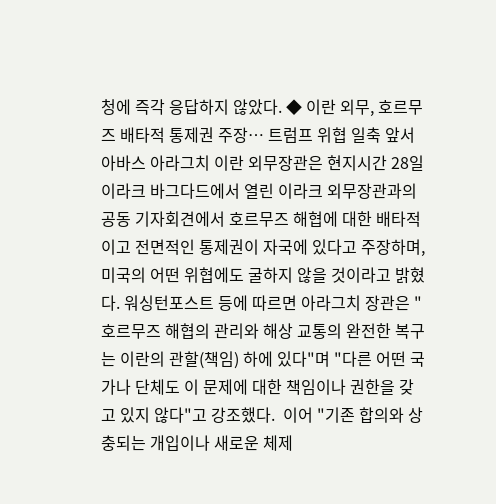청에 즉각 응답하지 않았다. ◆ 이란 외무, 호르무즈 배타적 통제권 주장… 트럼프 위협 일축 앞서 아바스 아라그치 이란 외무장관은 현지시간 28일 이라크 바그다드에서 열린 이라크 외무장관과의 공동 기자회견에서 호르무즈 해협에 대한 배타적이고 전면적인 통제권이 자국에 있다고 주장하며, 미국의 어떤 위협에도 굴하지 않을 것이라고 밝혔다. 워싱턴포스트 등에 따르면 아라그치 장관은 "호르무즈 해협의 관리와 해상 교통의 완전한 복구는 이란의 관할(책임) 하에 있다"며 "다른 어떤 국가나 단체도 이 문제에 대한 책임이나 권한을 갖고 있지 않다"고 강조했다.  이어 "기존 합의와 상충되는 개입이나 새로운 체제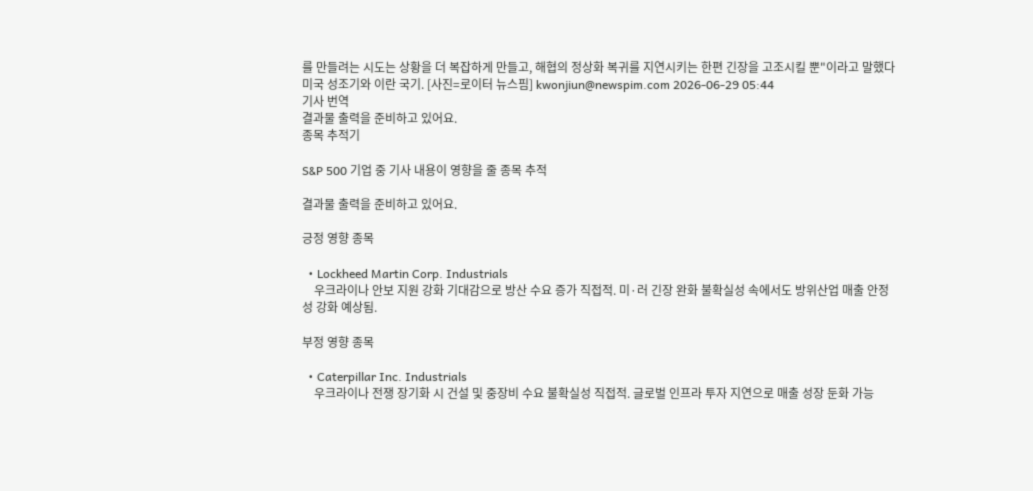를 만들려는 시도는 상황을 더 복잡하게 만들고, 해협의 정상화 복귀를 지연시키는 한편 긴장을 고조시킬 뿐"이라고 말했다 미국 성조기와 이란 국기. [사진=로이터 뉴스핌] kwonjiun@newspim.com 2026-06-29 05:44
기사 번역
결과물 출력을 준비하고 있어요.
종목 추적기

S&P 500 기업 중 기사 내용이 영향을 줄 종목 추적

결과물 출력을 준비하고 있어요.

긍정 영향 종목

  • Lockheed Martin Corp. Industrials
    우크라이나 안보 지원 강화 기대감으로 방산 수요 증가 직접적. 미·러 긴장 완화 불확실성 속에서도 방위산업 매출 안정성 강화 예상됨.

부정 영향 종목

  • Caterpillar Inc. Industrials
    우크라이나 전쟁 장기화 시 건설 및 중장비 수요 불확실성 직접적. 글로벌 인프라 투자 지연으로 매출 성장 둔화 가능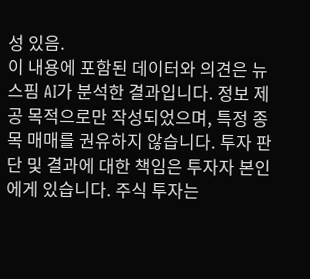성 있음.
이 내용에 포함된 데이터와 의견은 뉴스핌 AI가 분석한 결과입니다. 정보 제공 목적으로만 작성되었으며, 특정 종목 매매를 권유하지 않습니다. 투자 판단 및 결과에 대한 책임은 투자자 본인에게 있습니다. 주식 투자는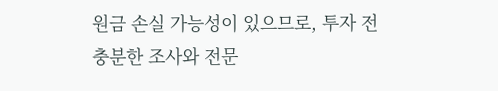원금 손실 가능성이 있으므로, 투자 전 충분한 조사와 전문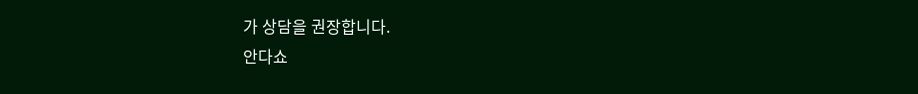가 상담을 권장합니다.
안다쇼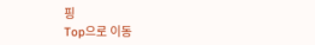핑
Top으로 이동